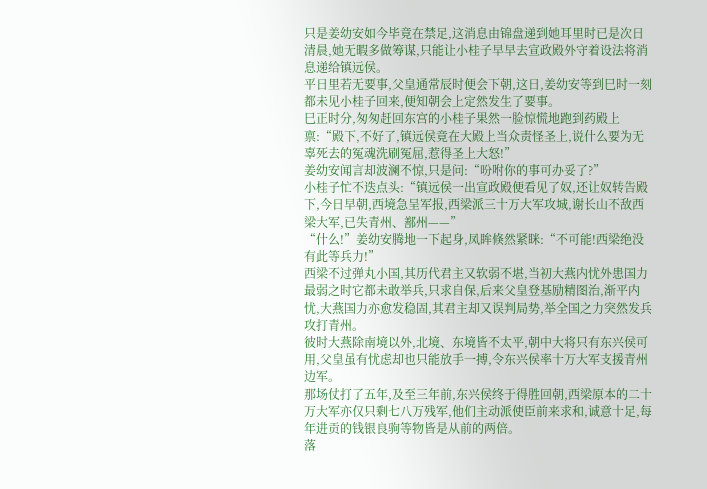只是姜幼安如今毕竟在禁足,这消息由锦盘递到她耳里时已是次日清晨,她无暇多做筹谋,只能让小桂子早早去宣政殿外守着设法将消息递给镇远侯。
平日里若无要事,父皇通常辰时便会下朝,这日,姜幼安等到巳时一刻都未见小桂子回来,便知朝会上定然发生了要事。
巳正时分,匆匆赶回东宫的小桂子果然一脸惊慌地跑到药殿上禀:“殿下,不好了,镇远侯竟在大殿上当众责怪圣上,说什么要为无辜死去的冤魂洗刷冤屈,惹得圣上大怒!”
姜幼安闻言却波澜不惊,只是问:“吩咐你的事可办妥了?”
小桂子忙不迭点头:“镇远侯一出宣政殿便看见了奴,还让奴转告殿下,今日早朝,西境急呈军报,西梁派三十万大军攻城,谢长山不敌西梁大军,已失青州、鄯州——”
“什么!”姜幼安腾地一下起身,凤眸倏然紧眯:“不可能!西梁绝没有此等兵力!”
西梁不过弹丸小国,其历代君主又软弱不堪,当初大燕内忧外患国力最弱之时它都未敢举兵,只求自保,后来父皇登基励精图治,渐平内忧,大燕国力亦愈发稳固,其君主却又误判局势,举全国之力突然发兵攻打青州。
彼时大燕除南境以外,北境、东境皆不太平,朝中大将只有东兴侯可用,父皇虽有忧虑却也只能放手一搏,令东兴侯率十万大军支援青州边军。
那场仗打了五年,及至三年前,东兴侯终于得胜回朝,西梁原本的二十万大军亦仅只剩七八万残军,他们主动派使臣前来求和,诚意十足,每年进贡的钱银良驹等物皆是从前的两倍。
落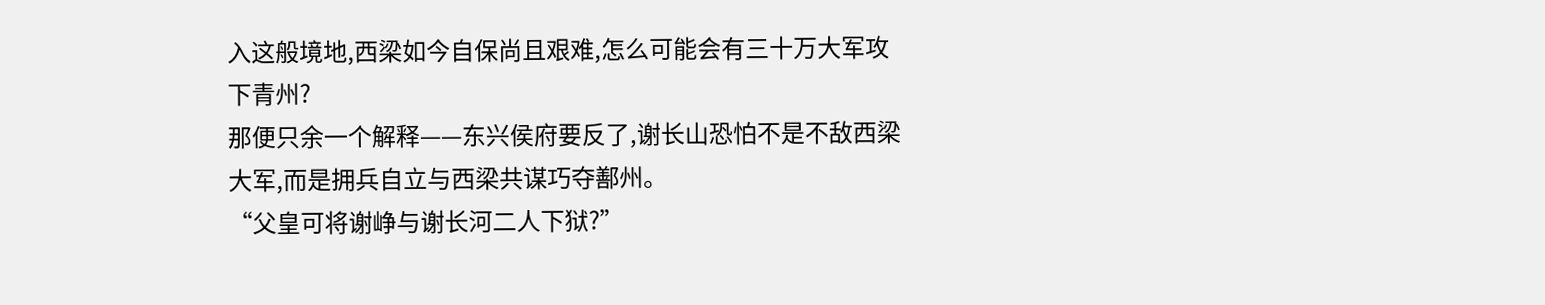入这般境地,西梁如今自保尚且艰难,怎么可能会有三十万大军攻下青州?
那便只余一个解释——东兴侯府要反了,谢长山恐怕不是不敌西梁大军,而是拥兵自立与西梁共谋巧夺鄯州。
“父皇可将谢峥与谢长河二人下狱?”